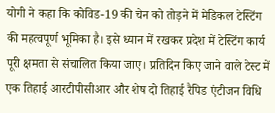योगी ने कहा कि कोविड-19 की चेन को तोड़ने में मेडिकल टेस्टिंग की महत्वपूर्ण भूमिका है। इसे ध्यान में रखकर प्रदेश में टेस्टिंग कार्य पूरी क्षमता से संचालित किया जाए। प्रतिदिन किए जाने वाले टेस्ट में एक तिहाई आरटीपीसीआर और शेष दो तिहाई रैपिड एंटीजन विधि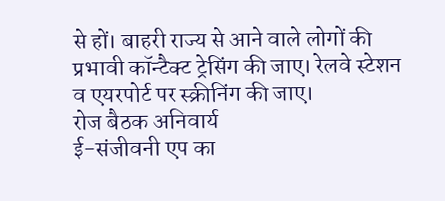से हों। बाहरी राज्य से आने वाले लोगों की प्रभावी कॉन्टैक्ट ट्रेसिंग की जाए। रेलवे स्टेशन व एयरपोर्ट पर स्क्रीनिंग की जाए।
रोज बैठक अनिवार्य
ई-संजीवनी एप का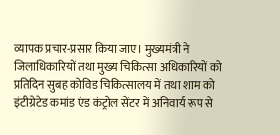व्यापक प्रचार-प्रसार किया जाए। मुख्यमंत्री ने जिलाधिकारियों तथा मुख्य चिकित्सा अधिकारियों को प्रतिदिन सुबह कोविड चिकित्सालय में तथा शाम को इंटीग्रेटेड कमांड एंड कंट्रोल सेंटर में अनिवार्य रूप से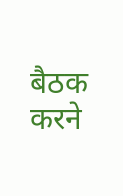बैठक करने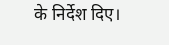के निर्देश दिए।